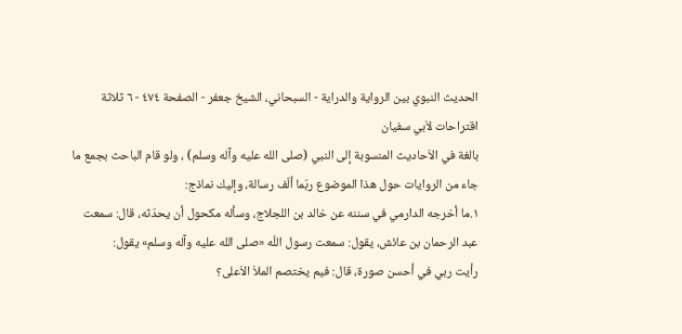الحديث النبوي بين الرواية والدراية - السبحاني، الشيخ جعفر - الصفحة ٤٧٤ - ٦ ثلاثة اقتراحات لاَبي سفيان
بالغة في الاَحاديث المنسوبة إلى النبي (صلى الله عليه وآله وسلم) ، ولو قام الباحث بجمع ما جاء من الروايات حول هذا الموضوع ربّما ألّف رسالة، وإليك نماذج:
١.ما أخرجه الدارمي في سننه عن خالد بن اللجلاج، وسأله مكحول أن يحدّثه، قال: سمعت عبد الرحمان بن عائش، يقول: سمعت رسول اللّه «صلى الله عليه وآله وسلم» يقول:
رأيت ربي في أحسن صورة، قال: فيم يختصم الملاَ الاَعلى؟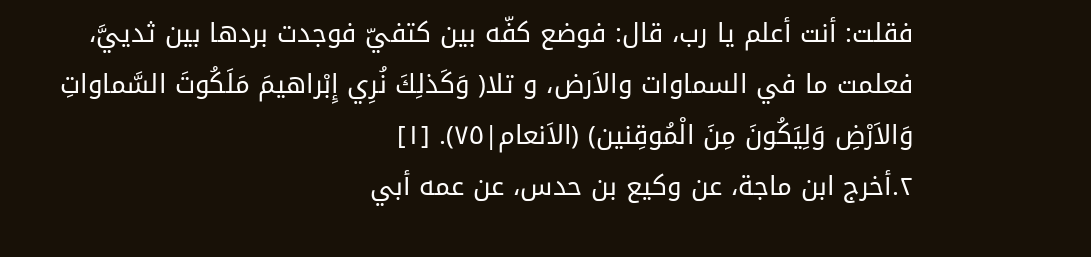فقلت: أنت أعلم يا رب، قال: فوضع كفّه بين كتفيّ فوجدت بردها بين ثدييَّ، فعلمت ما في السماوات والاَرض، و تلا( وَكَذلِكَ نُرِي إِبْراهيمَ مَلَكُوتَ السَّماواتِ وَالاَرْضِ وَلِيَكُونَ مِنَ الْمُوقِنين) (الاَنعام|٧٥). [١]
٢.أخرج ابن ماجة، عن وكيع بن حدس، عن عمه أبي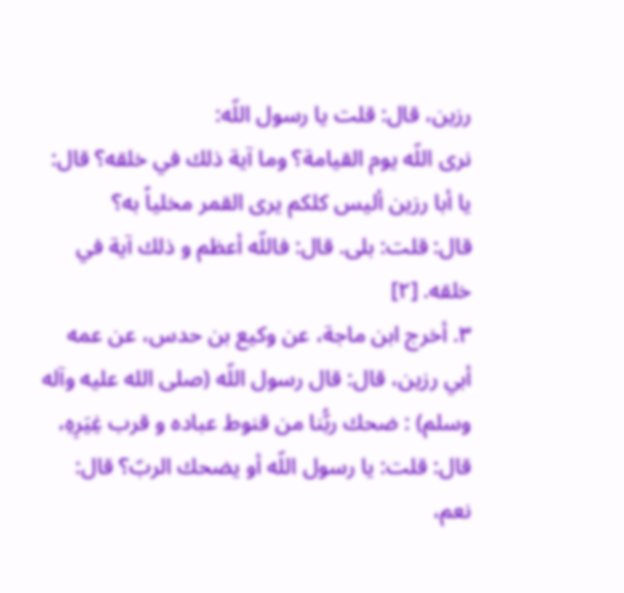رزين، قال: قلت يا رسول اللّه:
نرى اللّه يوم القيامة؟ وما آية ذلك في خلقه؟ قال: يا أبا رزين أليس كلكم يرى القمر مخلياً به؟
قال: قلت: بلى. قال: فاللّه أعظم و ذلك آية في خلقه. [٢]
٣. أخرج ابن ماجة، عن وكيع بن حدس، عن عمه أبي رزين، قال: قال رسول اللّه (صلى الله عليه وآله وسلم) : ضحك ربُّنا من قنوط عباده و قرب غِيَرِهِ، قال: قلت: يا رسول اللّه أو يضحك الربّ؟ قال: نعم،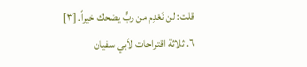قلت: لن نَعْدِم من ربٍّ يضحك خيراً. [٣]
٦. ثلاثة اقتراحات لاَبي سفيان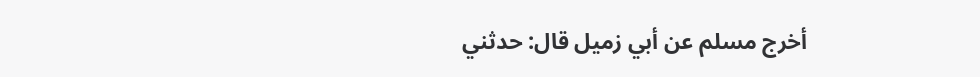أخرج مسلم عن أبي زميل قال: حدثني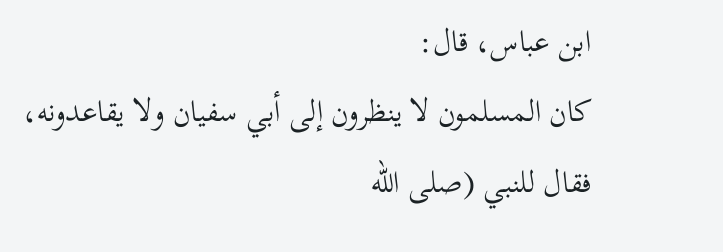ابن عباس، قال:
كان المسلمون لا ينظرون إلى أبي سفيان ولا يقاعدونه، فقال للنبي (صلى الله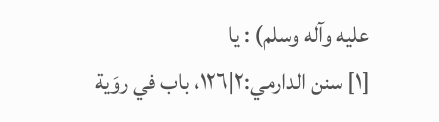عليه وآله وسلم) : يا
[١] سنن الدارمي:٢|١٢٦، باب في روَية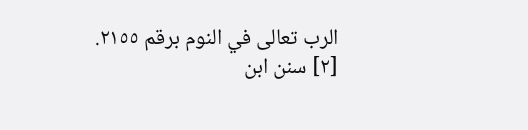الرب تعالى في النوم برقم ٢١٥٥.
[٢] سنن ابن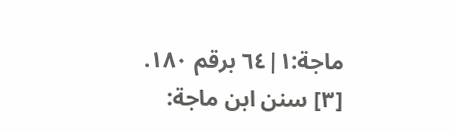ماجة:١|٦٤ برقم ١٨٠.
[٣] سنن ابن ماجة: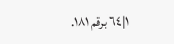١|٦٤ برقم ١٨١.